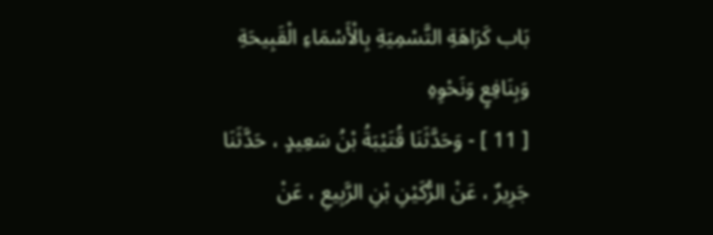بَاب كَرَاهَةِ التَّسْمِيَةِ بِالْأَسْمَاءِ الْقَبِيحَةِ وَبِنَافِعٍ وَنَحْوِهِ
[ 11 ] - وَحَدَّثَنَا قُتَيْبَةُ بْنُ سَعِيدٍ ، حَدَّثَنَا جَرِيرٌ ، عَنْ الرُّكَيْنِ بْنِ الرَّبِيعِ ، عَنْ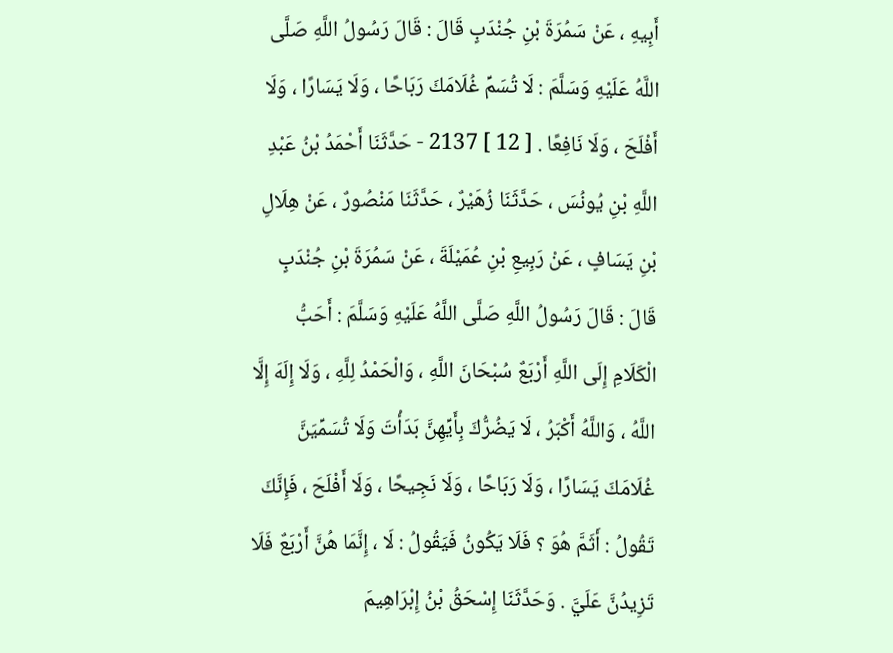أَبِيهِ ، عَنْ سَمُرَةَ بْنِ جُنْدَبٍ قَالَ : قَالَ رَسُولُ اللَّهِ صَلَّى اللَّهُ عَلَيْهِ وَسَلَّمَ : لَا تُسَمِّ غُلَامَكَ رَبَاحًا ، وَلَا يَسَارًا ، وَلَا أَفْلَحَ ، وَلَا نَافِعًا . [ 12 ] 2137 - حَدَّثَنَا أَحْمَدُ بْنُ عَبْدِ اللَّهِ بْنِ يُونُسَ ، حَدَّثَنَا زُهَيْرٌ ، حَدَّثَنَا مَنْصُورٌ ، عَنْ هِلَالِ بْنِ يَسَافٍ ، عَنْ رَبِيعِ بْنِ عُمَيْلَةَ ، عَنْ سَمُرَةَ بْنِ جُنْدَبٍ قَالَ : قَالَ رَسُولُ اللَّهِ صَلَّى اللَّهُ عَلَيْهِ وَسَلَّمَ : أَحَبُّ الْكَلَامِ إِلَى اللَّهِ أَرْبَعٌ سُبْحَانَ اللَّهِ ، وَالْحَمْدُ لِلَّهِ ، وَلَا إِلَهَ إِلَّا اللَّهُ ، وَاللَّهُ أَكْبَرُ ، لَا يَضُرُّكَ بِأَيِّهِنَّ بَدَأْتَ وَلَا تُسَمِّيَنَّ غُلَامَكَ يَسَارًا ، وَلَا رَبَاحًا ، وَلَا نَجِيحًا ، وَلَا أَفْلَحَ ، فَإِنَّكَ تَقُولُ : أَثَمَّ هُوَ ؟ فَلَا يَكُونُ فَيَقُولُ : لَا ، إِنَّمَا هُنَّ أَرْبَعٌ فَلَا تَزِيدُنَّ عَلَيَّ . وَحَدَّثَنَا إِسْحَقُ بْنُ إِبْرَاهِيمَ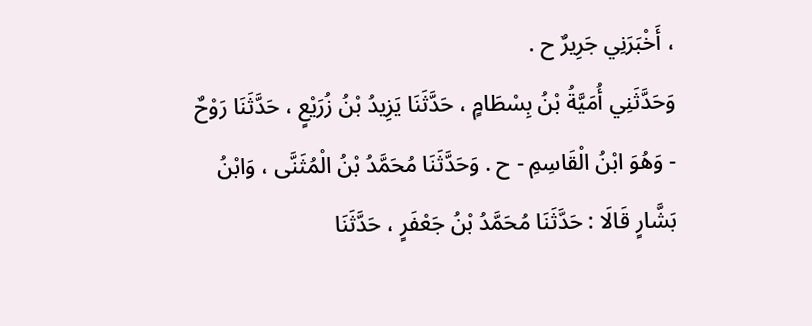، أَخْبَرَنِي جَرِيرٌ ح .
وَحَدَّثَنِي أُمَيَّةُ بْنُ بِسْطَامٍ ، حَدَّثَنَا يَزِيدُ بْنُ زُرَيْعٍ ، حَدَّثَنَا رَوْحٌ - وَهُوَ ابْنُ الْقَاسِمِ - ح . وَحَدَّثَنَا مُحَمَّدُ بْنُ الْمُثَنَّى ، وَابْنُ بَشَّارٍ قَالَا : حَدَّثَنَا مُحَمَّدُ بْنُ جَعْفَرٍ ، حَدَّثَنَا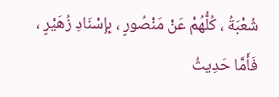شُعْبَةُ ، كُلُّهُمْ عَنْ مَنْصُورٍ ، بِإِسْنَادِ زُهَيْرٍ ، فَأَمَّا حَدِيثُ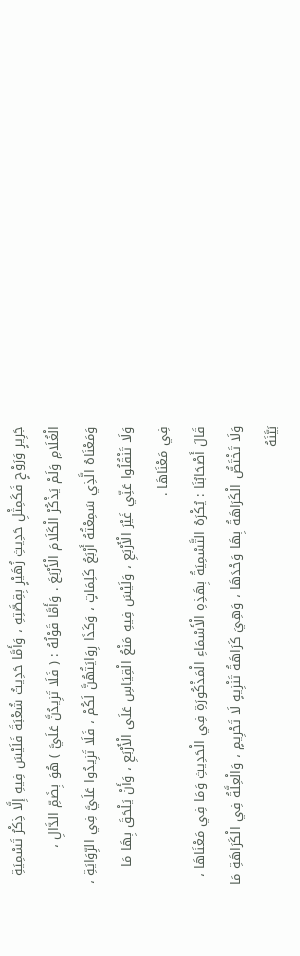جَرِيرٍ وَرَوْحٍ فَكَمِثْلِ حَدِيثِ زُهَيْرٍ بِقِصَّتِهِ ، وَأَمَّا حَدِيثُ شُعْبَةَ فَلَيْسَ فِيهِ إِلَّا ذِكْرُ تَسْمِيَةِ الْغُلَامِ وَلَمْ يَذْكُرْ الْكَلَامَ الْأَرْبَعَ . وَأَمَّا قَوْلُهُ : ( فَلَا تَزِيدُنَّ عَلَيَّ ) هُوَ بِضَمِّ الدَّالِ ، وَمَعْنَاهُ الَّذِي سَمِعْتُهُ أَرْبَعُ كَلِمَاتٍ ، وَكَذَا رِوَايَتُهُنَّ لَكُمْ ، فَلَا تَزِيدُوا عَلَيَّ فِي الرِّوَايَةِ ، وَلَا تَنْقُلُوا عَنِّي غَيْرَ الْأَرْبَعِ ، وَلَيْسَ فِيهِ مَنْعُ الْقِيَاسِ عَلَى الْأَرْبَعِ ، وَأَنْ يَلْحَقَ بِهَا مَا فِي مَعْنَاهَا .
قَالَ أَصْحَابُنَا : يُكْرَهُ التَّسْمِيَةُ بِهَذِهِ الْأَسْمَاءِ الْمَذْكُورَةِ فِي الْحَدِيثِ وَمَا فِي مَعْنَاهَا ، وَلَا تَخْتَصُّ الْكَرَاهَةُ بِهَا وَحْدَهَا ، وَهِيَ كَرَاهَةُ تَنْزِيهٍ لَا تَحْرِيمٍ ، وَالْعِلَّةُ فِي الْكَرَاهَةِ مَا بَيَّنَهُ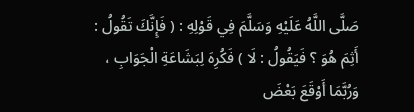صَلَّى اللَّهُ عَلَيْهِ وَسَلَّمَ فِي قَوْلِهِ : ( فَإِنَّكَ تَقُولُ : أَثِمَ هُوَ ؟ فَيَقُولُ : لَا ) فَكُرِهَ لِبَشَاعَةِ الْجَوَابِ ، وَرُبَّمَا أَوْقَعَ بَعْضَ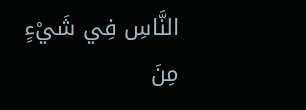النَّاسِ فِي شَيْءٍ مِنَ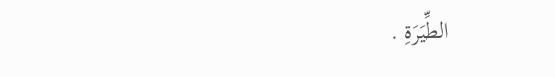الطِّيَرَةِ .